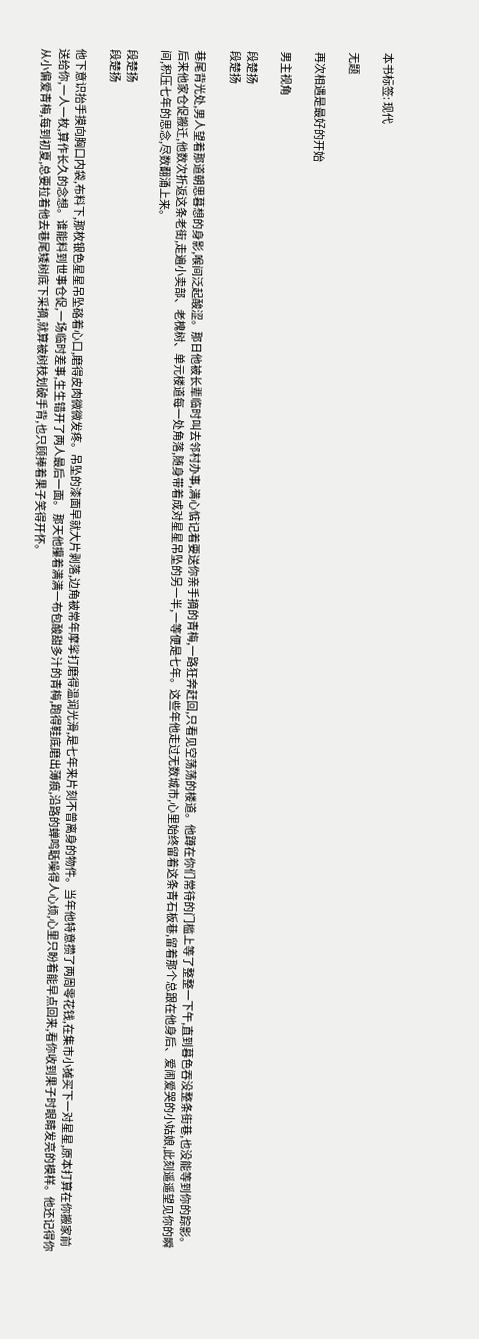本书标签: 现代

无题

再次相遇是最好的开始

男主视角

段楚扬
段楚扬

巷尾背光处,男人望着那道朝思暮想的身影,喉间泛起酸涩。那日他被长辈临时叫去邻村办事,满心惦记着要送你亲手摘的青梅,一路狂奔赶回,只看见空荡荡的楼道。他蹲在你们常待的门槛上等了整整一下午,直到暮色吞没整条街巷,也没能等到你的踪影。后来他家仓促搬迁,他数次折返这条老街,走遍小卖部、老槐树、单元楼道每一处角落,随身带着成对星星吊坠的另一半,一等便是七年。这些年他走过无数城市,心里始终留着这条青石板巷,留着那个总跟在他身后、爱闹爱哭的小姑娘,此刻遥遥望见你的瞬间,积压七年的思念,尽数翻涌上来。

段楚扬
段楚扬

他下意识抬手摸向胸口内袋,布料下,那枚银色星星吊坠硌着心口,磨得皮肉微微发疼。吊坠的漆面早就大片剥落,边角被常年摩挲打磨得温润光滑,是七年来片刻不曾离身的物件。当年他特意攒了两周零花钱,在集市小摊买下一对星星,原本打算在你搬家前送给你,一人一枚,算作长久的念想。谁能料到世事仓促,一场临时差事,生生错开了两人最后一面。 那天他攥着满满一布包酸甜多汁的青梅,跑得鞋底磨出薄痕,沿路的蝉鸣聒噪得人心烦,心里只盼着能早点回来,看你收到果子时眼睛发亮的模样。他还记得你从小偏爱青梅,每到初夏,总要拉着他去巷尾矮树底下采摘,就算被树枝划破手背,也只顾捧着果子笑得开怀。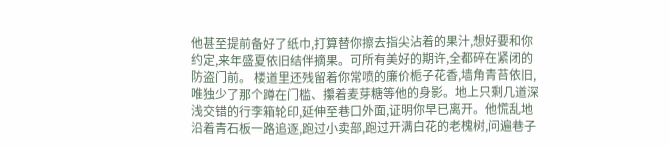他甚至提前备好了纸巾,打算替你擦去指尖沾着的果汁,想好要和你约定,来年盛夏依旧结伴摘果。可所有美好的期许,全都碎在紧闭的防盗门前。 楼道里还残留着你常喷的廉价栀子花香,墙角青苔依旧,唯独少了那个蹲在门槛、攥着麦芽糖等他的身影。地上只剩几道深浅交错的行李箱轮印,延伸至巷口外面,证明你早已离开。他慌乱地沿着青石板一路追逐,跑过小卖部,跑过开满白花的老槐树,问遍巷子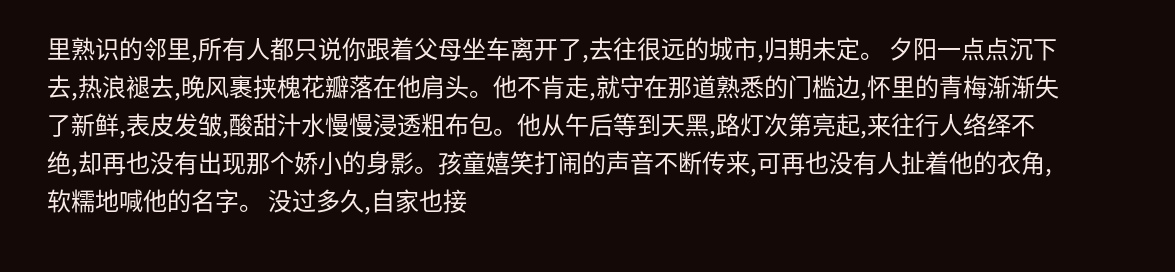里熟识的邻里,所有人都只说你跟着父母坐车离开了,去往很远的城市,归期未定。 夕阳一点点沉下去,热浪褪去,晚风裹挟槐花瓣落在他肩头。他不肯走,就守在那道熟悉的门槛边,怀里的青梅渐渐失了新鲜,表皮发皱,酸甜汁水慢慢浸透粗布包。他从午后等到天黑,路灯次第亮起,来往行人络绎不绝,却再也没有出现那个娇小的身影。孩童嬉笑打闹的声音不断传来,可再也没有人扯着他的衣角,软糯地喊他的名字。 没过多久,自家也接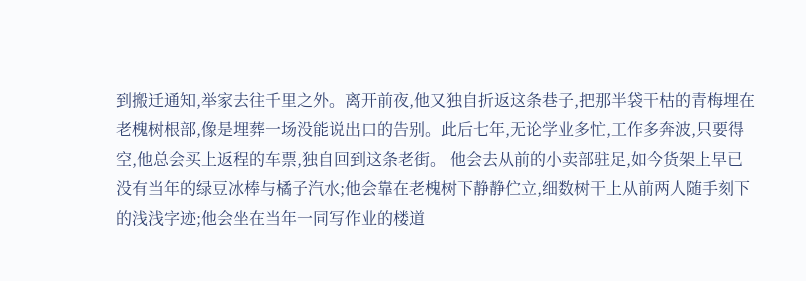到搬迁通知,举家去往千里之外。离开前夜,他又独自折返这条巷子,把那半袋干枯的青梅埋在老槐树根部,像是埋葬一场没能说出口的告别。此后七年,无论学业多忙,工作多奔波,只要得空,他总会买上返程的车票,独自回到这条老街。 他会去从前的小卖部驻足,如今货架上早已没有当年的绿豆冰棒与橘子汽水;他会靠在老槐树下静静伫立,细数树干上从前两人随手刻下的浅浅字迹;他会坐在当年一同写作业的楼道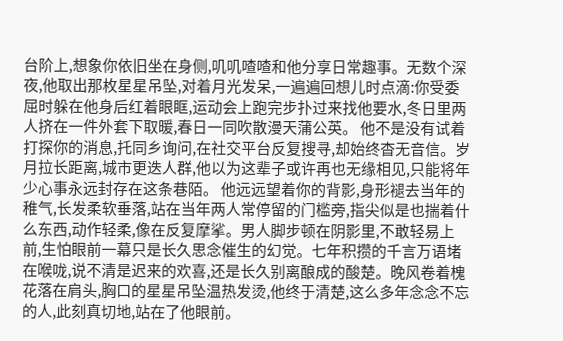台阶上,想象你依旧坐在身侧,叽叽喳喳和他分享日常趣事。无数个深夜,他取出那枚星星吊坠,对着月光发呆,一遍遍回想儿时点滴:你受委屈时躲在他身后红着眼眶,运动会上跑完步扑过来找他要水,冬日里两人挤在一件外套下取暖,春日一同吹散漫天蒲公英。 他不是没有试着打探你的消息,托同乡询问,在社交平台反复搜寻,却始终杳无音信。岁月拉长距离,城市更迭人群,他以为这辈子或许再也无缘相见,只能将年少心事永远封存在这条巷陌。 他远远望着你的背影,身形褪去当年的稚气,长发柔软垂落,站在当年两人常停留的门槛旁,指尖似是也揣着什么东西,动作轻柔,像在反复摩挲。男人脚步顿在阴影里,不敢轻易上前,生怕眼前一幕只是长久思念催生的幻觉。七年积攒的千言万语堵在喉咙,说不清是迟来的欢喜,还是长久别离酿成的酸楚。晚风卷着槐花落在肩头,胸口的星星吊坠温热发烫,他终于清楚,这么多年念念不忘的人,此刻真切地,站在了他眼前。